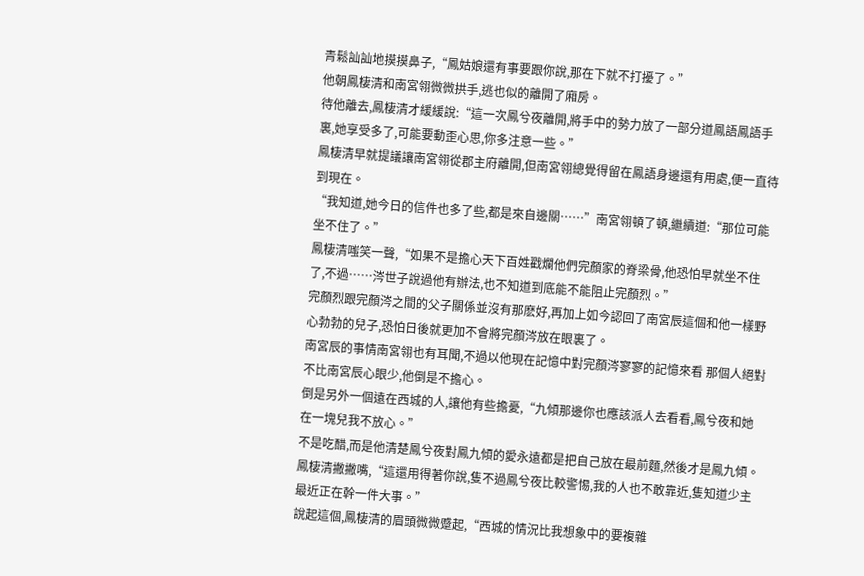青鬆訕訕地摸摸鼻子,“鳳姑娘還有事要跟你說,那在下就不打擾了。”
他朝鳳棲清和南宮翎微微拱手,逃也似的離開了廂房。
待他離去,鳳棲清才緩緩說:“這一次鳳兮夜離開,將手中的勢力放了一部分道鳳語鳳語手裏,她享受多了,可能要動歪心思,你多注意一些。”
鳳棲清早就提議讓南宮翎從郡主府離開,但南宮翎總覺得留在鳳語身邊還有用處,便一直待到現在。
“我知道,她今日的信件也多了些,都是來自邊關……”南宮翎頓了頓,繼續道:“那位可能坐不住了。”
鳳棲清嗤笑一聲,“如果不是擔心天下百姓戳爛他們完顏家的脊梁骨,他恐怕早就坐不住了,不過……涔世子說過他有辦法,也不知道到底能不能阻止完顏烈。”
完顏烈跟完顏涔之間的父子關係並沒有那麽好,再加上如今認回了南宮辰這個和他一樣野心勃勃的兒子,恐怕日後就更加不會將完顏涔放在眼裏了。
南宮辰的事情南宮翎也有耳聞,不過以他現在記憶中對完顏涔寥寥的記憶來看 那個人絕對不比南宮辰心眼少,他倒是不擔心。
倒是另外一個遠在西城的人,讓他有些擔憂,“九傾那邊你也應該派人去看看,鳳兮夜和她在一塊兒我不放心。”
不是吃醋,而是他清楚鳳兮夜對鳳九傾的愛永遠都是把自己放在最前麵,然後才是鳳九傾。
鳳棲清撇撇嘴,“這還用得著你說,隻不過鳳兮夜比較警惕,我的人也不敢靠近,隻知道少主最近正在幹一件大事。”
說起這個,鳳棲清的眉頭微微蹙起,“西城的情況比我想象中的要複雜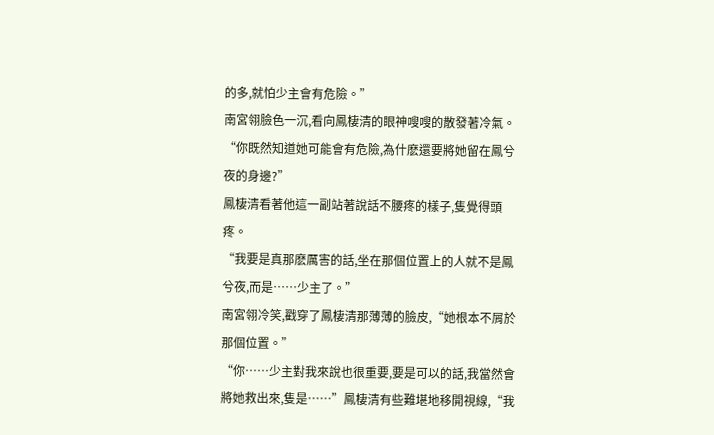的多,就怕少主會有危險。”
南宮翎臉色一沉,看向鳳棲清的眼神嗖嗖的散發著冷氣。
“你既然知道她可能會有危險,為什麽還要將她留在鳳兮夜的身邊?”
鳳棲清看著他這一副站著說話不腰疼的樣子,隻覺得頭疼。
“我要是真那麽厲害的話,坐在那個位置上的人就不是鳳兮夜,而是……少主了。”
南宮翎冷笑,戳穿了鳳棲清那薄薄的臉皮,“她根本不屑於那個位置。”
“你……少主對我來說也很重要,要是可以的話,我當然會將她救出來,隻是……”鳳棲清有些難堪地移開視線,“我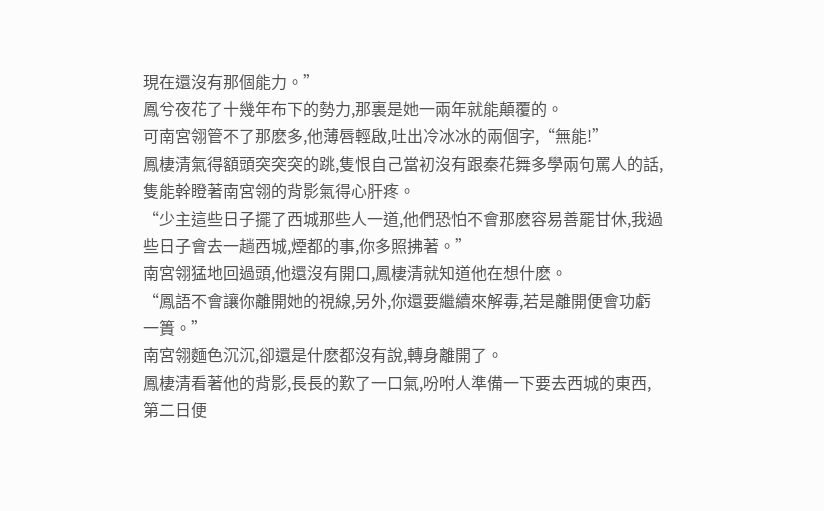現在還沒有那個能力。”
鳳兮夜花了十幾年布下的勢力,那裏是她一兩年就能顛覆的。
可南宮翎管不了那麽多,他薄唇輕啟,吐出冷冰冰的兩個字,“無能!”
鳳棲清氣得額頭突突突的跳,隻恨自己當初沒有跟秦花舞多學兩句罵人的話,隻能幹瞪著南宮翎的背影氣得心肝疼。
“少主這些日子擺了西城那些人一道,他們恐怕不會那麽容易善罷甘休,我過些日子會去一趟西城,煙都的事,你多照拂著。”
南宮翎猛地回過頭,他還沒有開口,鳳棲清就知道他在想什麽。
“鳳語不會讓你離開她的視線,另外,你還要繼續來解毒,若是離開便會功虧一簣。”
南宮翎麵色沉沉,卻還是什麽都沒有說,轉身離開了。
鳳棲清看著他的背影,長長的歎了一口氣,吩咐人準備一下要去西城的東西,第二日便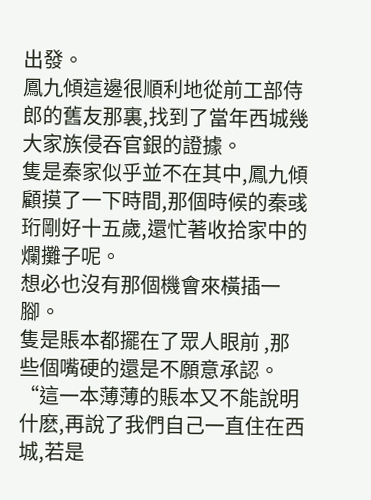出發。
鳳九傾這邊很順利地從前工部侍郎的舊友那裏,找到了當年西城幾大家族侵吞官銀的證據。
隻是秦家似乎並不在其中,鳳九傾顧摸了一下時間,那個時候的秦彧珩剛好十五歲,還忙著收拾家中的爛攤子呢。
想必也沒有那個機會來橫插一腳。
隻是賬本都擺在了眾人眼前 ,那些個嘴硬的還是不願意承認。
“這一本薄薄的賬本又不能說明什麽,再說了我們自己一直住在西城,若是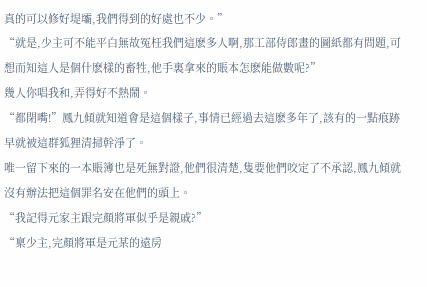真的可以修好堤壩,我們得到的好處也不少。”
“就是,少主可不能平白無故冤枉我們這麽多人啊,那工部侍郎畫的圖紙都有問題,可想而知這人是個什麽樣的畜牲,他手裏拿來的賬本怎麽能做數呢?”
幾人你唱我和,弄得好不熱鬧。
“都閉嘴!”鳳九傾就知道會是這個樣子,事情已經過去這麽多年了,該有的一點痕跡早就被這群狐狸清掃幹淨了。
唯一留下來的一本賬簿也是死無對證,他們很清楚,隻要他們咬定了不承認,鳳九傾就沒有辦法把這個罪名安在他們的頭上。
“我記得元家主跟完顏將軍似乎是親戚?”
“稟少主,完顏將軍是元某的遠房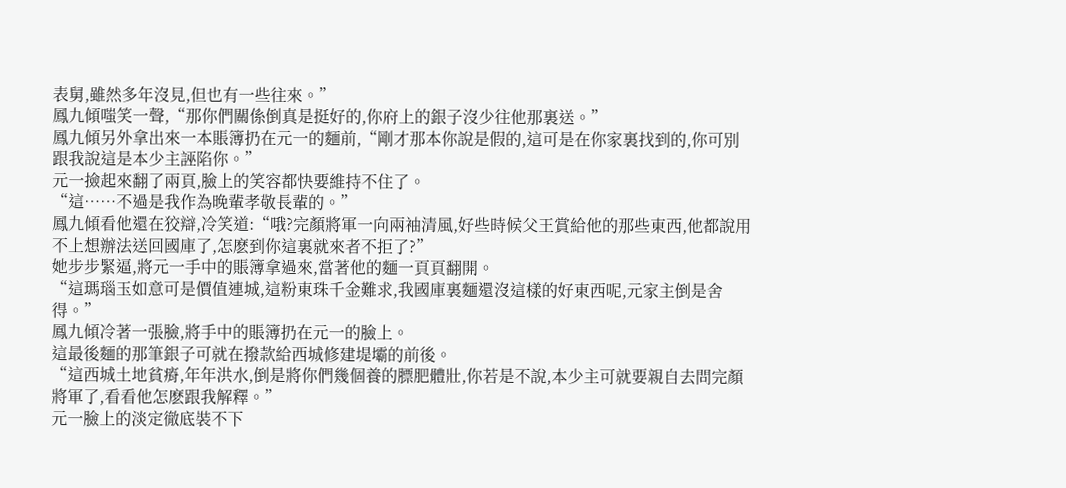表舅,雖然多年沒見,但也有一些往來。”
鳳九傾嗤笑一聲,“那你們關係倒真是挺好的,你府上的銀子沒少往他那裏送。”
鳳九傾另外拿出來一本賬簿扔在元一的麵前,“剛才那本你說是假的,這可是在你家裏找到的,你可別跟我說這是本少主誣陷你。”
元一撿起來翻了兩頁,臉上的笑容都快要維持不住了。
“這……不過是我作為晚輩孝敬長輩的。”
鳳九傾看他還在狡辯,冷笑道:“哦?完顏將軍一向兩袖清風,好些時候父王賞給他的那些東西,他都說用不上想辦法送回國庫了,怎麽到你這裏就來者不拒了?”
她步步緊逼,將元一手中的賬簿拿過來,當著他的麵一頁頁翻開。
“這瑪瑙玉如意可是價值連城,這粉東珠千金難求,我國庫裏麵還沒這樣的好東西呢,元家主倒是舍得。”
鳳九傾冷著一張臉,將手中的賬簿扔在元一的臉上。
這最後麵的那筆銀子可就在撥款給西城修建堤壩的前後。
“這西城土地貧瘠,年年洪水,倒是將你們幾個養的膘肥體壯,你若是不說,本少主可就要親自去問完顏將軍了,看看他怎麽跟我解釋。”
元一臉上的淡定徹底裝不下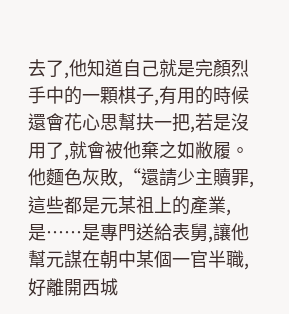去了,他知道自己就是完顏烈手中的一顆棋子,有用的時候還會花心思幫扶一把,若是沒用了,就會被他棄之如敝履。
他麵色灰敗,“還請少主贖罪,這些都是元某祖上的產業,是……是專門送給表舅,讓他幫元謀在朝中某個一官半職,好離開西城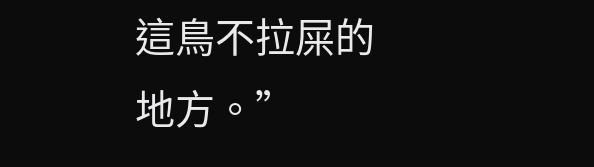這鳥不拉屎的地方。”